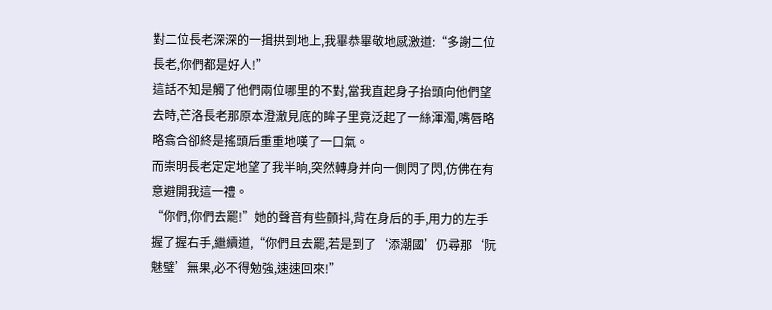對二位長老深深的一揖拱到地上,我畢恭畢敬地感激道:“多謝二位長老,你們都是好人!”
這話不知是觸了他們兩位哪里的不對,當我直起身子抬頭向他們望去時,芒洛長老那原本澄澈見底的眸子里竟泛起了一絲渾濁,嘴唇略略翕合卻終是搖頭后重重地嘆了一口氣。
而崇明長老定定地望了我半晌,突然轉身并向一側閃了閃,仿佛在有意避開我這一禮。
“你們,你們去罷!”她的聲音有些顫抖,背在身后的手,用力的左手握了握右手,繼續道,“你們且去罷,若是到了‘添潮國’仍尋那‘阮魅璧’無果,必不得勉強,速速回來!”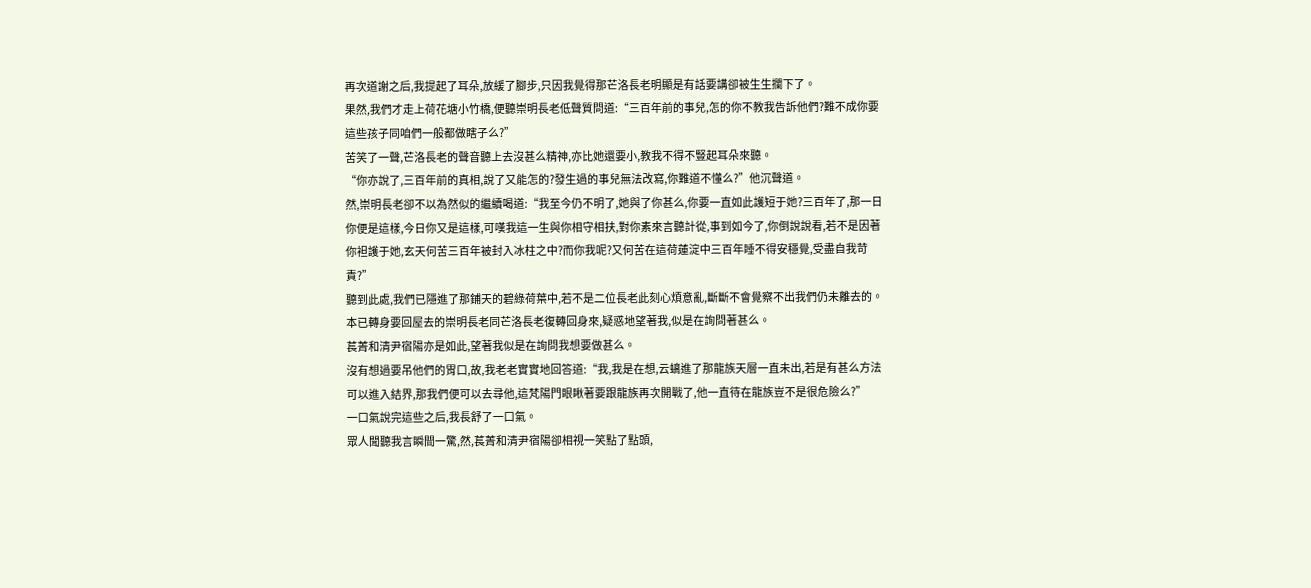再次道謝之后,我提起了耳朵,放緩了腳步,只因我覺得那芒洛長老明顯是有話要講卻被生生攔下了。
果然,我們才走上荷花塘小竹橋,便聽崇明長老低聲質問道:“三百年前的事兒,怎的你不教我告訴他們?難不成你要這些孩子同咱們一般都做瞎子么?”
苦笑了一聲,芒洛長老的聲音聽上去沒甚么精神,亦比她還要小,教我不得不豎起耳朵來聽。
“你亦說了,三百年前的真相,說了又能怎的?發生過的事兒無法改寫,你難道不懂么?”他沉聲道。
然,崇明長老卻不以為然似的繼續喝道:“我至今仍不明了,她與了你甚么,你要一直如此護短于她?三百年了,那一日你便是這樣,今日你又是這樣,可嘆我這一生與你相守相扶,對你素來言聽計從,事到如今了,你倒說說看,若不是因著你袒護于她,玄天何苦三百年被封入冰柱之中?而你我呢?又何苦在這荷蓮淀中三百年睡不得安穩覺,受盡自我苛責?”
聽到此處,我們已隱進了那鋪天的碧綠荷葉中,若不是二位長老此刻心煩意亂,斷斷不會覺察不出我們仍未離去的。
本已轉身要回屋去的崇明長老同芒洛長老復轉回身來,疑惑地望著我,似是在詢問著甚么。
萇菁和清尹宿陽亦是如此,望著我似是在詢問我想要做甚么。
沒有想過要吊他們的胃口,故,我老老實實地回答道:“我,我是在想,云螭進了那龍族天層一直未出,若是有甚么方法可以進入結界,那我們便可以去尋他,這梵陽門眼瞅著要跟龍族再次開戰了,他一直待在龍族豈不是很危險么?”
一口氣說完這些之后,我長舒了一口氣。
眾人聞聽我言瞬間一驚,然,萇菁和清尹宿陽卻相視一笑點了點頭,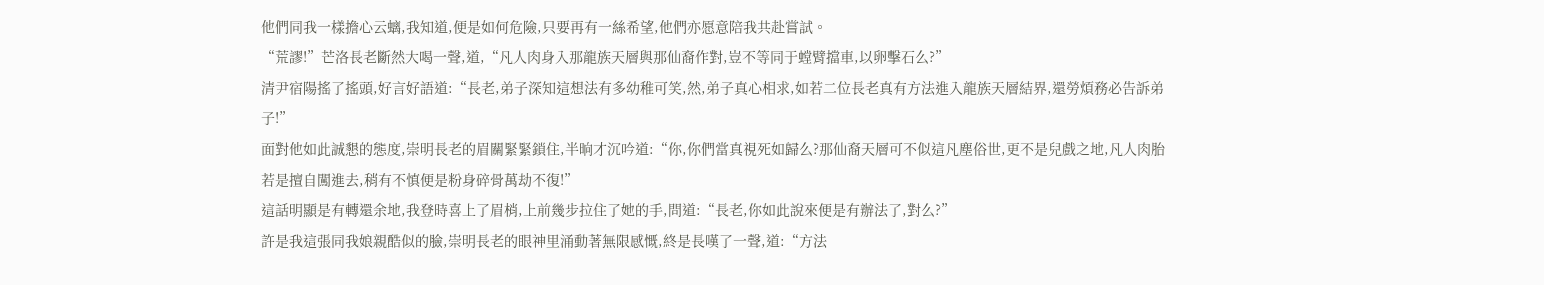他們同我一樣擔心云螭,我知道,便是如何危險,只要再有一絲希望,他們亦愿意陪我共赴嘗試。
“荒謬!”芒洛長老斷然大喝一聲,道,“凡人肉身入那龍族天層與那仙裔作對,豈不等同于螳臂擋車,以卵擊石么?”
清尹宿陽搖了搖頭,好言好語道:“長老,弟子深知這想法有多幼稚可笑,然,弟子真心相求,如若二位長老真有方法進入龍族天層結界,還勞煩務必告訴弟子!”
面對他如此誠懇的態度,崇明長老的眉關緊緊鎖住,半晌才沉吟道:“你,你們當真視死如歸么?那仙裔天層可不似這凡塵俗世,更不是兒戲之地,凡人肉胎若是擅自闖進去,稍有不慎便是粉身碎骨萬劫不復!”
這話明顯是有轉還余地,我登時喜上了眉梢,上前幾步拉住了她的手,問道:“長老,你如此說來便是有辦法了,對么?”
許是我這張同我娘親酷似的臉,崇明長老的眼神里涌動著無限感慨,終是長嘆了一聲,道:“方法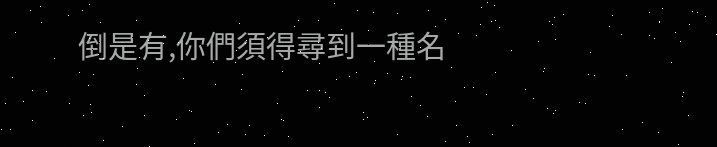倒是有,你們須得尋到一種名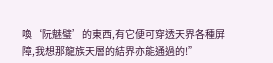喚‘阮魅璧’的東西,有它便可穿透天界各種屏障,我想那龍族天層的結界亦能通過的!”